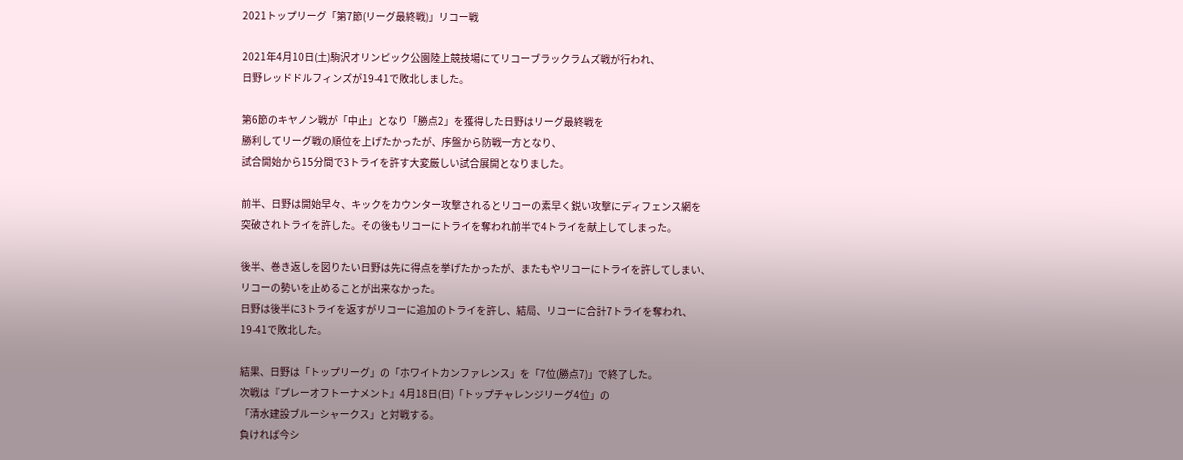2021トップリーグ「第7節(リーグ最終戦)」リコー戦

2021年4月10日(土)駒沢オリンピック公園陸上競技場にてリコーブラックラムズ戦が行われ、
日野レッドドルフィンズが19-41で敗北しました。

第6節のキヤノン戦が「中止」となり「勝点2」を獲得した日野はリーグ最終戦を
勝利してリーグ戦の順位を上げたかったが、序盤から防戦一方となり、
試合開始から15分間で3トライを許す大変厳しい試合展開となりました。

前半、日野は開始早々、キックをカウンター攻撃されるとリコーの素早く鋭い攻撃にディフェンス網を
突破されトライを許した。その後もリコーにトライを奪われ前半で4トライを献上してしまった。

後半、巻き返しを図りたい日野は先に得点を挙げたかったが、またもやリコーにトライを許してしまい、
リコーの勢いを止めることが出来なかった。
日野は後半に3トライを返すがリコーに追加のトライを許し、結局、リコーに合計7トライを奪われ、
19-41で敗北した。

結果、日野は「トップリーグ」の「ホワイトカンファレンス」を「7位(勝点7)」で終了した。
次戦は『プレーオフトーナメント』4月18日(日)「トップチャレンジリーグ4位」の
「清水建設ブルーシャークス」と対戦する。
負ければ今シ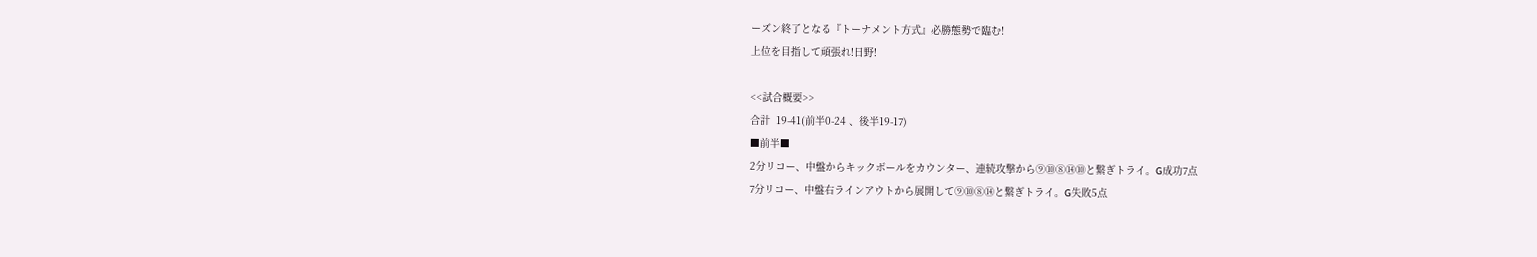ーズン終了となる『トーナメント方式』必勝態勢で臨む!
上位を目指して頑張れ!日野!

<<試合概要>>
合計  19-41(前半0-24 、後半19-17)
■前半■
2分リコー、中盤からキックボールをカウンター、連続攻撃から⑨⑩⑧⑭⑩と繋ぎトライ。G成功7点
7分リコー、中盤右ラインアウトから展開して⑨⑩⑧⑭と繋ぎトライ。G失敗5点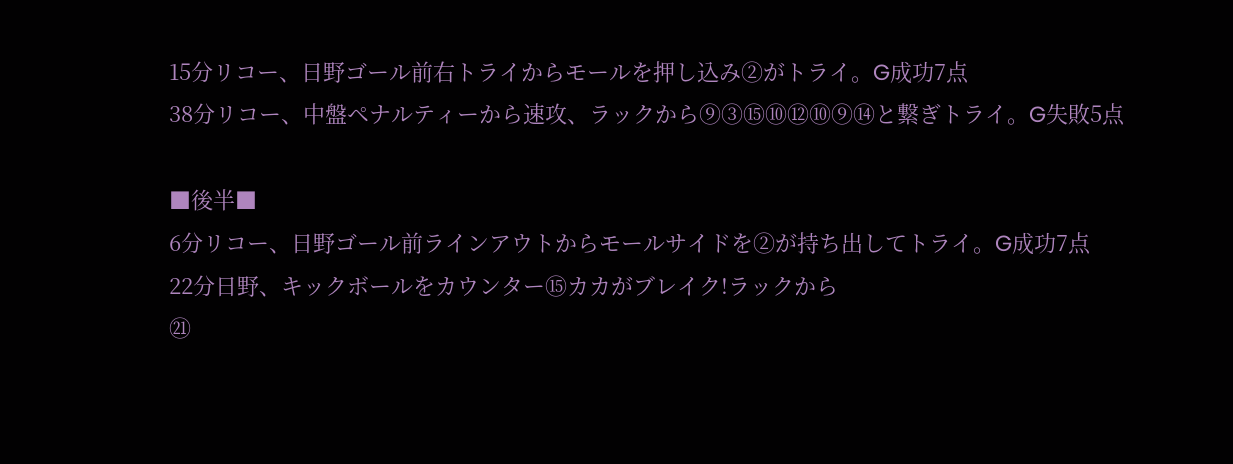15分リコー、日野ゴール前右トライからモールを押し込み②がトライ。G成功7点
38分リコー、中盤ペナルティーから速攻、ラックから⑨③⑮⑩⑫⑩⑨⑭と繋ぎトライ。G失敗5点

■後半■
6分リコー、日野ゴール前ラインアウトからモールサイドを②が持ち出してトライ。G成功7点
22分日野、キックボールをカウンター⑮カカがブレイク!ラックから
㉑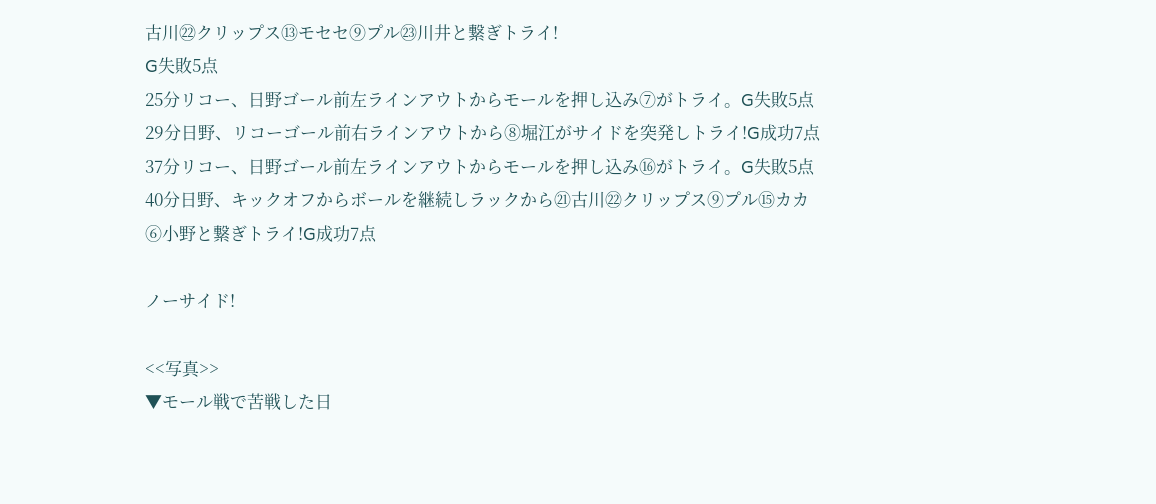古川㉒クリップス⑬モセセ⑨プル㉓川井と繋ぎトライ!
G失敗5点
25分リコー、日野ゴール前左ラインアウトからモールを押し込み⑦がトライ。G失敗5点
29分日野、リコーゴール前右ラインアウトから⑧堀江がサイドを突発しトライ!G成功7点
37分リコー、日野ゴール前左ラインアウトからモールを押し込み⑯がトライ。G失敗5点
40分日野、キックオフからボールを継続しラックから㉑古川㉒クリップス⑨プル⑮カカ
⑥小野と繋ぎトライ!G成功7点

ノーサイド!

<<写真>>
▼モール戦で苦戦した日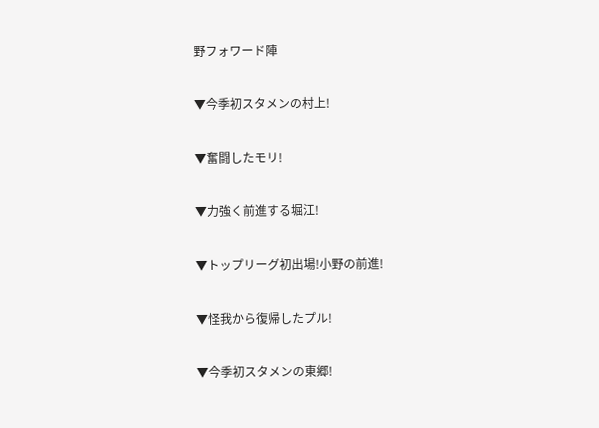野フォワード陣

▼今季初スタメンの村上!

▼奮闘したモリ!

▼力強く前進する堀江!

▼トップリーグ初出場!小野の前進!

▼怪我から復帰したプル!

▼今季初スタメンの東郷!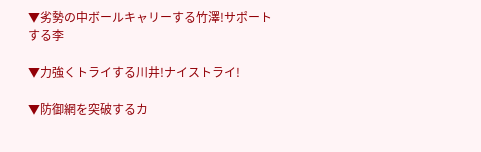▼劣勢の中ボールキャリーする竹澤!サポートする李

▼力強くトライする川井!ナイストライ!

▼防御網を突破するカ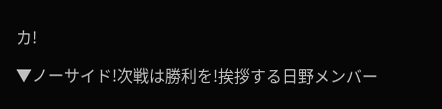カ!

▼ノーサイド!次戦は勝利を!挨拶する日野メンバー